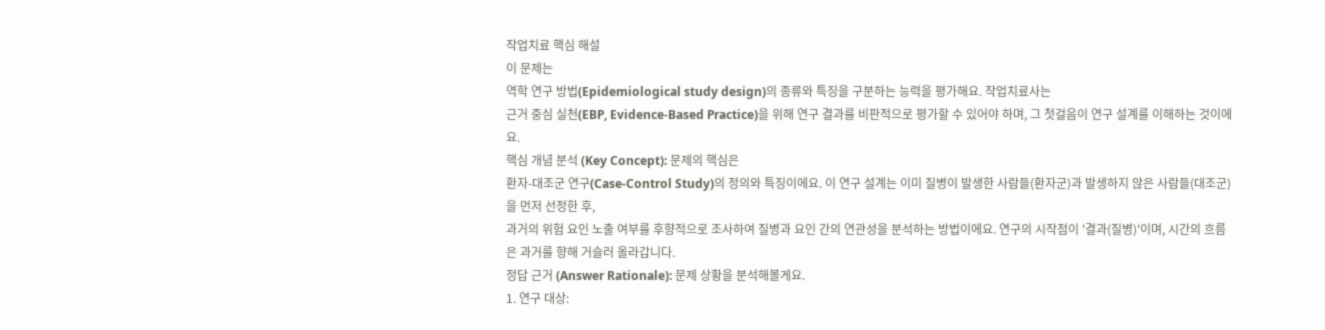작업치료 핵심 해설
이 문제는
역학 연구 방법(Epidemiological study design)의 종류와 특징을 구분하는 능력을 평가해요. 작업치료사는
근거 중심 실천(EBP, Evidence-Based Practice)을 위해 연구 결과를 비판적으로 평가할 수 있어야 하며, 그 첫걸음이 연구 설계를 이해하는 것이에요.
핵심 개념 분석 (Key Concept): 문제의 핵심은
환자-대조군 연구(Case-Control Study)의 정의와 특징이에요. 이 연구 설계는 이미 질병이 발생한 사람들(환자군)과 발생하지 않은 사람들(대조군)을 먼저 선정한 후,
과거의 위험 요인 노출 여부를 후향적으로 조사하여 질병과 요인 간의 연관성을 분석하는 방법이에요. 연구의 시작점이 '결과(질병)'이며, 시간의 흐름은 과거를 향해 거슬러 올라갑니다.
정답 근거 (Answer Rationale): 문제 상황을 분석해볼게요.
1. 연구 대상: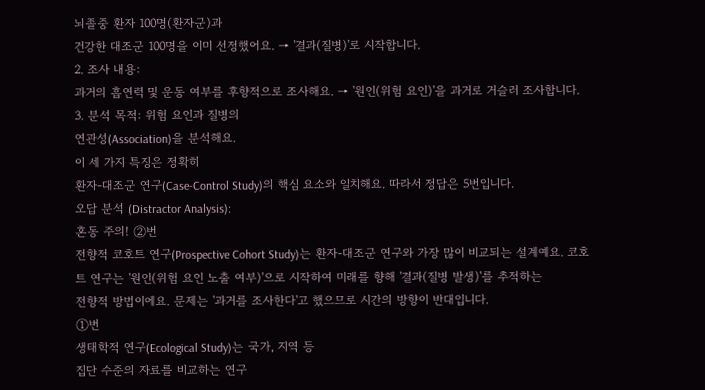뇌졸중 환자 100명(환자군)과
건강한 대조군 100명을 이미 선정했어요. → '결과(질병)'로 시작합니다.
2. 조사 내용:
과거의 흡연력 및 운동 여부를 후향적으로 조사해요. → '원인(위험 요인)'을 과거로 거슬러 조사합니다.
3. 분석 목적: 위험 요인과 질병의
연관성(Association)을 분석해요.
이 세 가지 특징은 정확히
환자-대조군 연구(Case-Control Study)의 핵심 요소와 일치해요. 따라서 정답은 5번입니다.
오답 분석 (Distractor Analysis):
혼동 주의! ②번
전향적 코호트 연구(Prospective Cohort Study)는 환자-대조군 연구와 가장 많이 비교되는 설계예요. 코호트 연구는 '원인(위험 요인 노출 여부)'으로 시작하여 미래를 향해 '결과(질병 발생)'를 추적하는
전향적 방법이에요. 문제는 '과거를 조사한다'고 했으므로 시간의 방향이 반대입니다.
①번
생태학적 연구(Ecological Study)는 국가, 지역 등
집단 수준의 자료를 비교하는 연구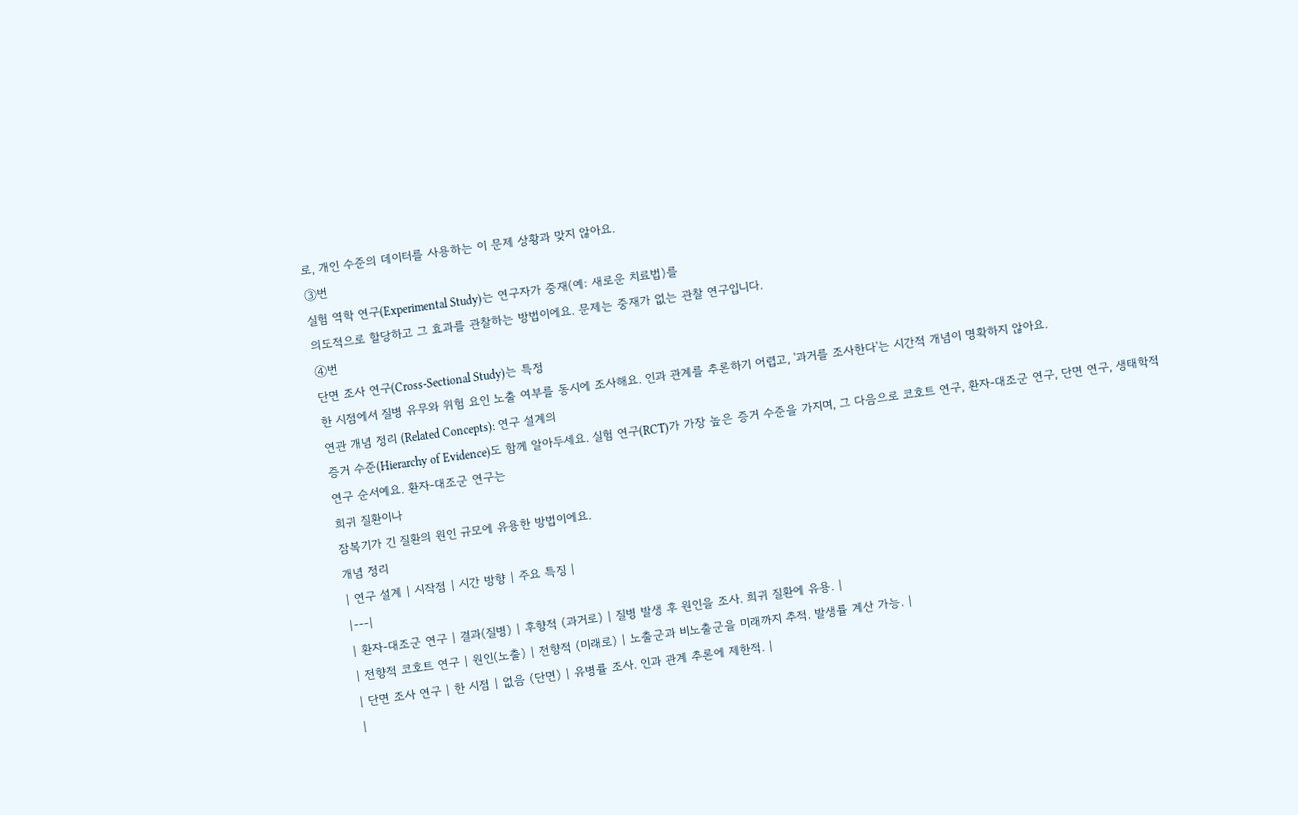로, 개인 수준의 데이터를 사용하는 이 문제 상황과 맞지 않아요.
③번
실험 역학 연구(Experimental Study)는 연구자가 중재(예: 새로운 치료법)를
의도적으로 할당하고 그 효과를 관찰하는 방법이에요. 문제는 중재가 없는 관찰 연구입니다.
④번
단면 조사 연구(Cross-Sectional Study)는 특정
한 시점에서 질병 유무와 위험 요인 노출 여부를 동시에 조사해요. 인과 관계를 추론하기 어렵고, '과거를 조사한다'는 시간적 개념이 명확하지 않아요.
연관 개념 정리 (Related Concepts): 연구 설계의
증거 수준(Hierarchy of Evidence)도 함께 알아두세요. 실험 연구(RCT)가 가장 높은 증거 수준을 가지며, 그 다음으로 코호트 연구, 환자-대조군 연구, 단면 연구, 생태학적 연구 순서예요. 환자-대조군 연구는
희귀 질환이나
잠복기가 긴 질환의 원인 규모에 유용한 방법이에요.
개념 정리
| 연구 설계 | 시작점 | 시간 방향 | 주요 특징 |
|---|
| 환자-대조군 연구 | 결과(질병) | 후향적 (과거로) | 질병 발생 후 원인을 조사. 희귀 질환에 유용. |
| 전향적 코호트 연구 | 원인(노출) | 전향적 (미래로) | 노출군과 비노출군을 미래까지 추적. 발생률 계산 가능. |
| 단면 조사 연구 | 한 시점 | 없음 (단면) | 유병률 조사. 인과 관계 추론에 제한적. |
|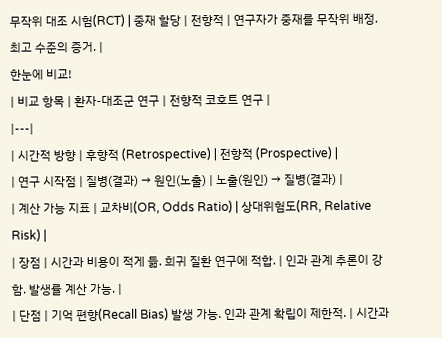무작위 대조 시험(RCT) | 중재 할당 | 전향적 | 연구자가 중재를 무작위 배정. 최고 수준의 증거. |
한눈에 비교!
| 비교 항목 | 환자-대조군 연구 | 전향적 코호트 연구 |
|---|
| 시간적 방향 | 후향적 (Retrospective) | 전향적 (Prospective) |
| 연구 시작점 | 질병(결과) → 원인(노출) | 노출(원인) → 질병(결과) |
| 계산 가능 지표 | 교차비(OR, Odds Ratio) | 상대위험도(RR, Relative Risk) |
| 장점 | 시간과 비용이 적게 듦. 희귀 질환 연구에 적합. | 인과 관계 추론이 강함. 발생률 계산 가능. |
| 단점 | 기억 편향(Recall Bias) 발생 가능. 인과 관계 확립이 제한적. | 시간과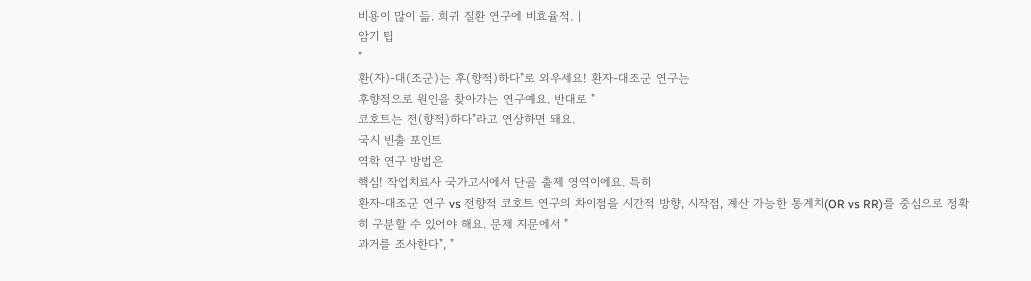비용이 많이 듦. 희귀 질환 연구에 비효율적. |
암기 팁
"
환(자)-대(조군)는 후(향적)하다"로 외우세요! 환자-대조군 연구는
후향적으로 원인을 찾아가는 연구예요. 반대로 "
코호트는 전(향적)하다"라고 연상하면 돼요.
국시 빈출 포인트
역학 연구 방법은
핵심! 작업치료사 국가고시에서 단골 출제 영역이에요. 특히
환자-대조군 연구 vs 전향적 코호트 연구의 차이점을 시간적 방향, 시작점, 계산 가능한 통계치(OR vs RR)를 중심으로 정확히 구분할 수 있어야 해요. 문제 지문에서 "
과거를 조사한다", "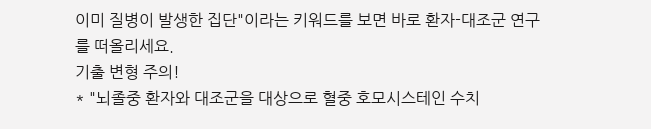이미 질병이 발생한 집단"이라는 키워드를 보면 바로 환자-대조군 연구를 떠올리세요.
기출 변형 주의!
* "뇌졸중 환자와 대조군을 대상으로 혈중 호모시스테인 수치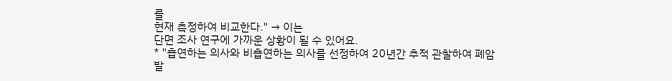를
현재 측정하여 비교한다." → 이는
단면 조사 연구에 가까운 상황이 될 수 있어요.
* "흡연하는 의사와 비흡연하는 의사를 선정하여 20년간 추적 관찰하여 폐암 발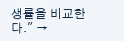생률을 비교한다." →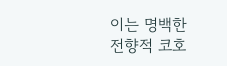이는 명백한
전향적 코호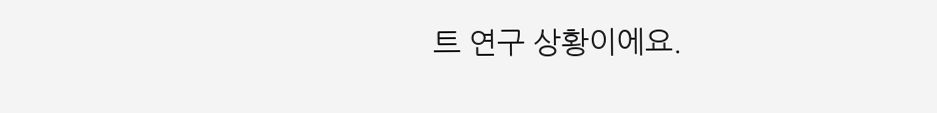트 연구 상황이에요.